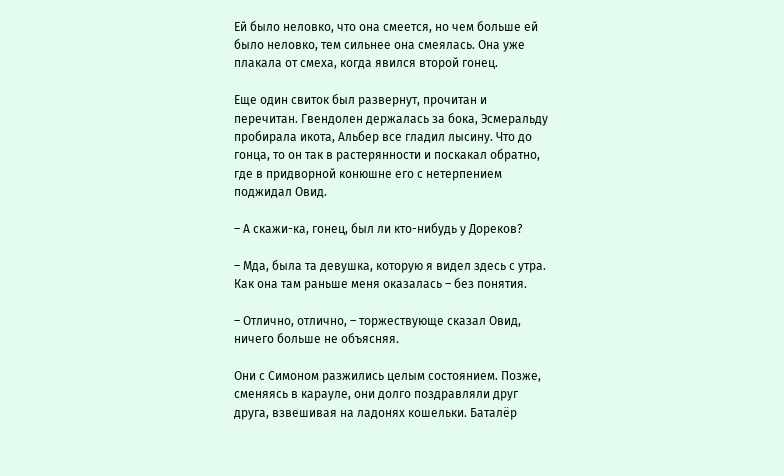Ей было неловко, что она смеется, но чем больше ей было неловко, тем сильнее она смеялась. Она уже плакала от смеха, когда явился второй гонец.

Еще один свиток был развернут, прочитан и перечитан. Гвендолен держалась за бока, Эсмеральду пробирала икота, Альбер все гладил лысину. Что до гонца, то он так в растерянности и поскакал обратно, где в придворной конюшне его с нетерпением поджидал Овид.

– А скажи-ка, гонец, был ли кто-нибудь у Дореков?

– Мда, была та девушка, которую я видел здесь с утра. Как она там раньше меня оказалась – без понятия.

– Отлично, отлично, – торжествующе сказал Овид, ничего больше не объясняя.

Они с Симоном разжились целым состоянием. Позже, сменяясь в карауле, они долго поздравляли друг друга, взвешивая на ладонях кошельки. Баталёр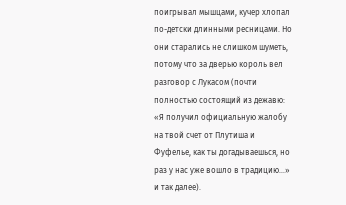поигрывал мышцами, кучер хлопал по-детски длинными ресницами. Но они старались не слишком шуметь, потому что за дверью король вел разговор с Лукасом (почти полностью состоящий из дежавю: «Я получил официальную жалобу на твой счет от Плутиша и Фуфелье, как ты догадываешься, но раз у нас уже вошло в традицию…» и так далее).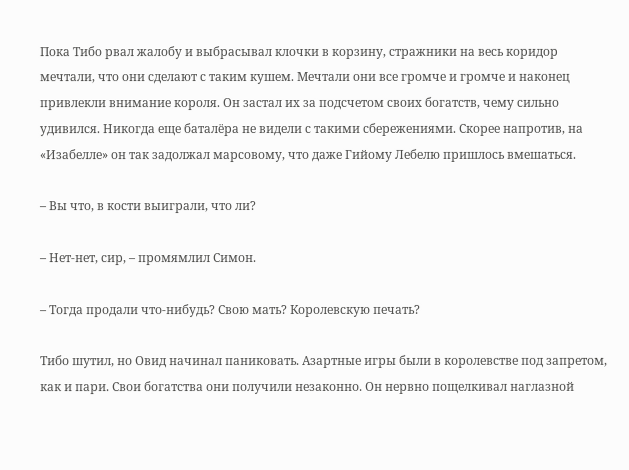Пока Тибо рвал жалобу и выбрасывал клочки в корзину, стражники на весь коридор мечтали, что они сделают с таким кушем. Мечтали они все громче и громче и наконец привлекли внимание короля. Он застал их за подсчетом своих богатств, чему сильно удивился. Никогда еще баталёра не видели с такими сбережениями. Скорее напротив, на «Изабелле» он так задолжал марсовому, что даже Гийому Лебелю пришлось вмешаться.

– Вы что, в кости выиграли, что ли?

– Нет-нет, сир, – промямлил Симон.

– Тогда продали что-нибудь? Свою мать? Королевскую печать?

Тибо шутил, но Овид начинал паниковать. Азартные игры были в королевстве под запретом, как и пари. Свои богатства они получили незаконно. Он нервно пощелкивал наглазной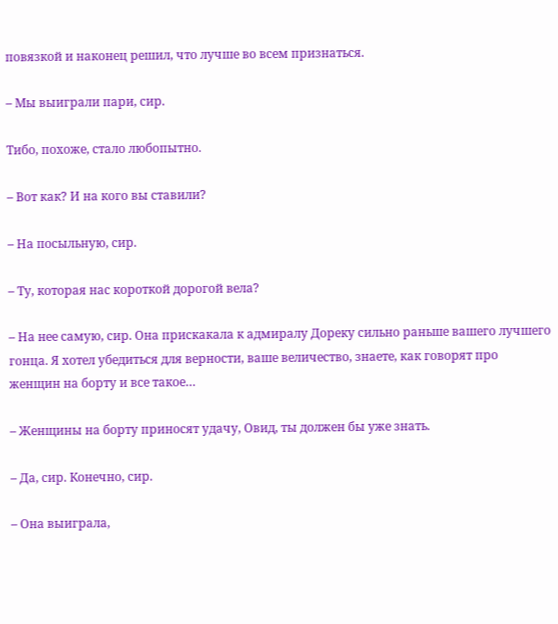повязкой и наконец решил, что лучше во всем признаться.

– Мы выиграли пари, сир.

Тибо, похоже, стало любопытно.

– Вот как? И на кого вы ставили?

– На посыльную, сир.

– Ту, которая нас короткой дорогой вела?

– На нее самую, сир. Она прискакала к адмиралу Дореку сильно раньше вашего лучшего гонца. Я хотел убедиться для верности, ваше величество, знаете, как говорят про женщин на борту и все такое…

– Женщины на борту приносят удачу, Овид, ты должен бы уже знать.

– Да, сир. Конечно, сир.

– Она выиграла,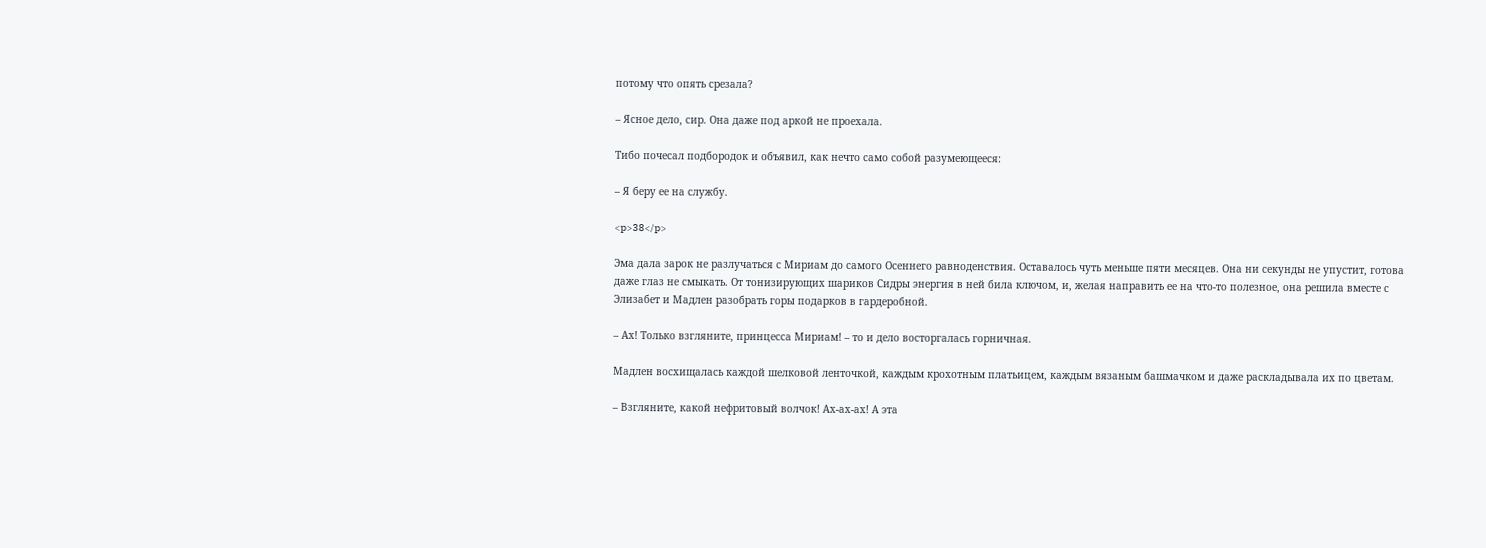потому что опять срезала?

– Ясное дело, сир. Она даже под аркой не проехала.

Тибо почесал подбородок и объявил, как нечто само собой разумеющееся:

– Я беру ее на службу.

<p>38</p>

Эма дала зарок не разлучаться с Мириам до самого Осеннего равноденствия. Оставалось чуть меньше пяти месяцев. Она ни секунды не упустит, готова даже глаз не смыкать. От тонизирующих шариков Сидры энергия в ней била ключом, и, желая направить ее на что-то полезное, она решила вместе с Элизабет и Мадлен разобрать горы подарков в гардеробной.

– Ах! Только взгляните, принцесса Мириам! – то и дело восторгалась горничная.

Мадлен восхищалась каждой шелковой ленточкой, каждым крохотным платьицем, каждым вязаным башмачком и даже раскладывала их по цветам.

– Взгляните, какой нефритовый волчок! Ах-ах-ах! А эта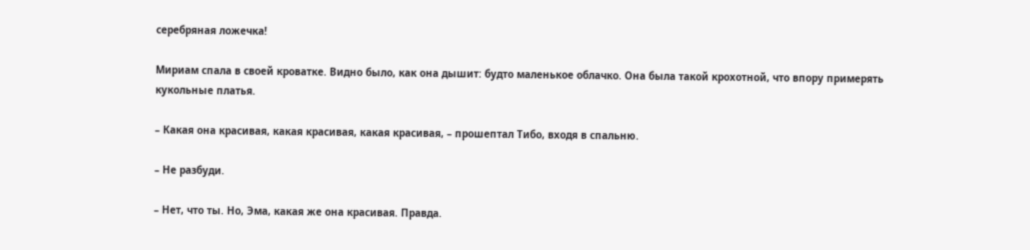серебряная ложечка!

Мириам спала в своей кроватке. Видно было, как она дышит: будто маленькое облачко. Она была такой крохотной, что впору примерять кукольные платья.

– Какая она красивая, какая красивая, какая красивая, – прошептал Тибо, входя в спальню.

– Не разбуди.

– Нет, что ты. Но, Эма, какая же она красивая. Правда.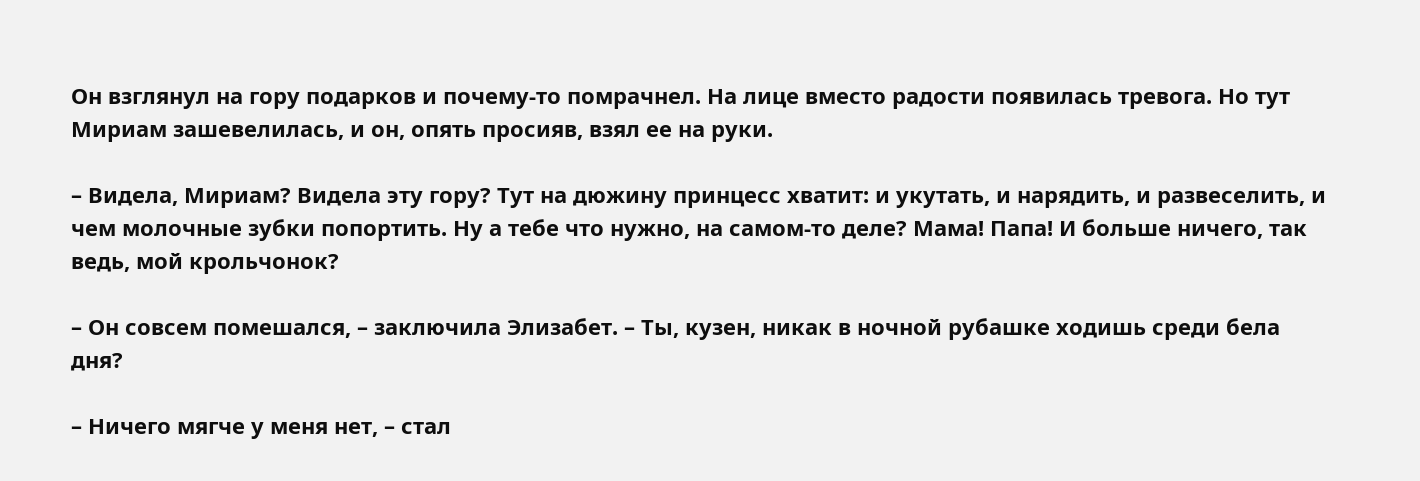Он взглянул на гору подарков и почему-то помрачнел. На лице вместо радости появилась тревога. Но тут Мириам зашевелилась, и он, опять просияв, взял ее на руки.

– Видела, Мириам? Видела эту гору? Тут на дюжину принцесс хватит: и укутать, и нарядить, и развеселить, и чем молочные зубки попортить. Ну а тебе что нужно, на самом-то деле? Мама! Папа! И больше ничего, так ведь, мой крольчонок?

– Он совсем помешался, – заключила Элизабет. – Ты, кузен, никак в ночной рубашке ходишь среди бела дня?

– Ничего мягче у меня нет, – стал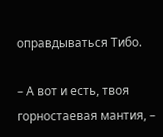оправдываться Тибо.

– А вот и есть, твоя горностаевая мантия, –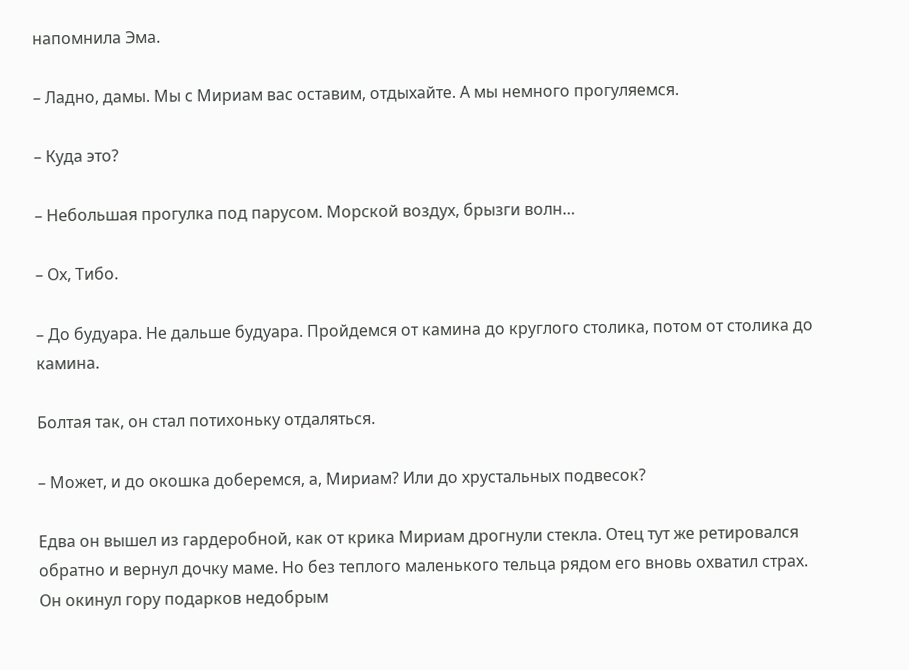напомнила Эма.

– Ладно, дамы. Мы с Мириам вас оставим, отдыхайте. А мы немного прогуляемся.

– Куда это?

– Небольшая прогулка под парусом. Морской воздух, брызги волн…

– Ох, Тибо.

– До будуара. Не дальше будуара. Пройдемся от камина до круглого столика, потом от столика до камина.

Болтая так, он стал потихоньку отдаляться.

– Может, и до окошка доберемся, а, Мириам? Или до хрустальных подвесок?

Едва он вышел из гардеробной, как от крика Мириам дрогнули стекла. Отец тут же ретировался обратно и вернул дочку маме. Но без теплого маленького тельца рядом его вновь охватил страх. Он окинул гору подарков недобрым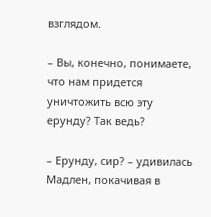взглядом.

– Вы, конечно, понимаете, что нам придется уничтожить всю эту ерунду? Так ведь?

– Ерунду, сир? – удивилась Мадлен, покачивая в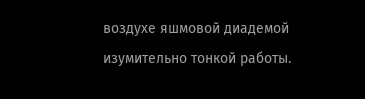воздухе яшмовой диадемой изумительно тонкой работы.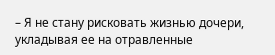– Я не стану рисковать жизнью дочери, укладывая ее на отравленные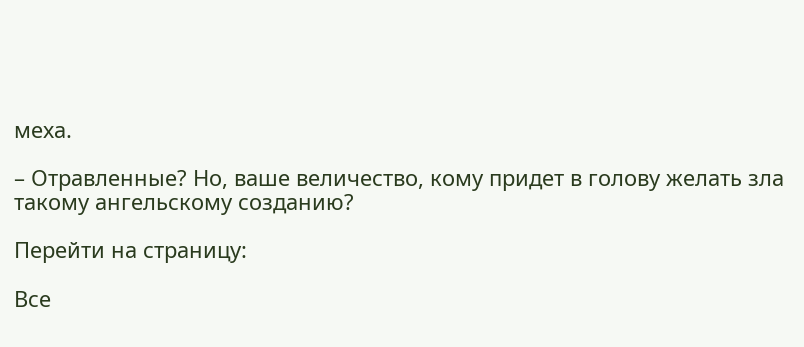меха.

– Отравленные? Но, ваше величество, кому придет в голову желать зла такому ангельскому созданию?

Перейти на страницу:

Все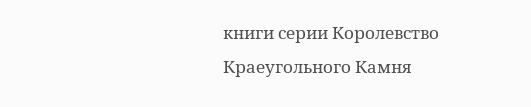книги серии Королевство Краеугольного Камня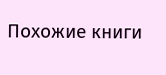Похожие книги